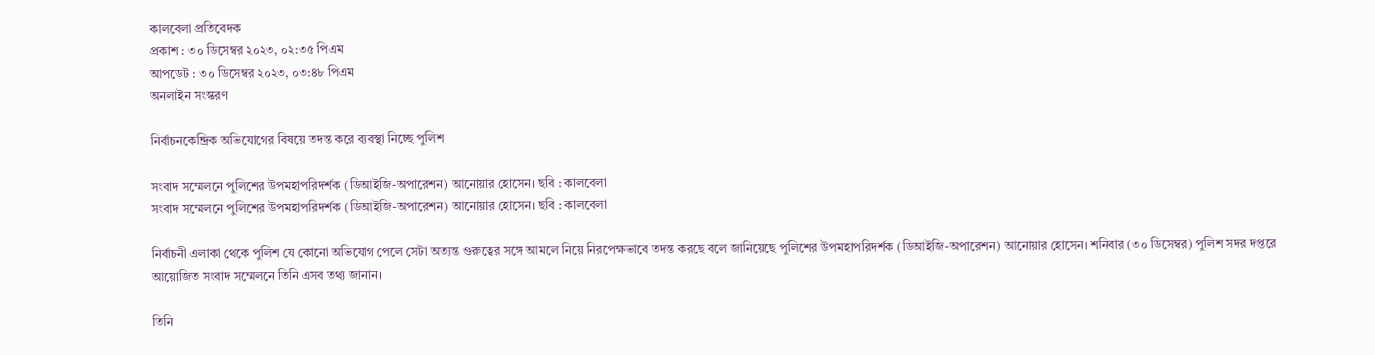কালবেলা প্রতিবেদক
প্রকাশ : ৩০ ডিসেম্বর ২০২৩, ০২:৩৫ পিএম
আপডেট : ৩০ ডিসেম্বর ২০২৩, ০৩:৪৮ পিএম
অনলাইন সংস্করণ

নির্বাচনকেন্দ্রিক অভিযোগের বিষয়ে তদন্ত করে ব্যবস্থা নিচ্ছে পুলিশ

সংবাদ সম্মেলনে পুলিশের উপমহাপরিদর্শক (ডিআইজি-অপারেশন) আনোয়ার হোসেন। ছবি : কালবেলা
সংবাদ সম্মেলনে পুলিশের উপমহাপরিদর্শক (ডিআইজি-অপারেশন) আনোয়ার হোসেন। ছবি : কালবেলা

নির্বাচনী এলাকা থেকে পুলিশ যে কোনো অভিযোগ পেলে সেটা অত্যন্ত গুরুত্বের সঙ্গে আমলে নিয়ে নিরপেক্ষভাবে তদন্ত করছে বলে জানিয়েছে পুলিশের উপমহাপরিদর্শক (ডিআইজি-অপারেশন) আনোয়ার হোসেন। শনিবার (৩০ ডিসেম্বর) পুলিশ সদর দপ্তরে আয়োজিত সংবাদ সম্মেলনে তিনি এসব তথ্য জানান।

তিনি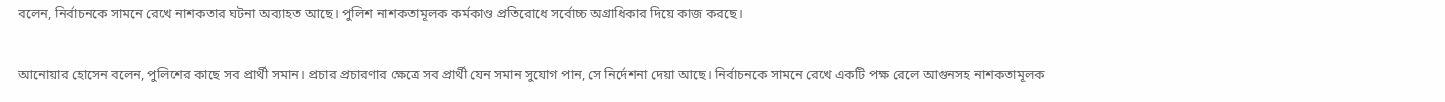বলেন, নির্বাচনকে সামনে রেখে নাশকতার ঘটনা অব্যাহত আছে। পুলিশ নাশকতামূলক কর্মকাণ্ড প্রতিরোধে সর্বোচ্চ অগ্রাধিকার দিয়ে কাজ করছে।

আনোয়ার হোসেন বলেন, পুলিশের কাছে সব প্রার্থী সমান। প্রচার প্রচারণার ক্ষেত্রে সব প্রার্থী যেন সমান সুযোগ পান, সে নির্দেশনা দেয়া আছে। নির্বাচনকে সামনে রেখে একটি পক্ষ রেলে আগুনসহ নাশকতামূলক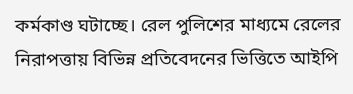কর্মকাণ্ড ঘটাচ্ছে। রেল পুলিশের মাধ্যমে রেলের নিরাপত্তায় বিভিন্ন প্রতিবেদনের ভিত্তিতে আইপি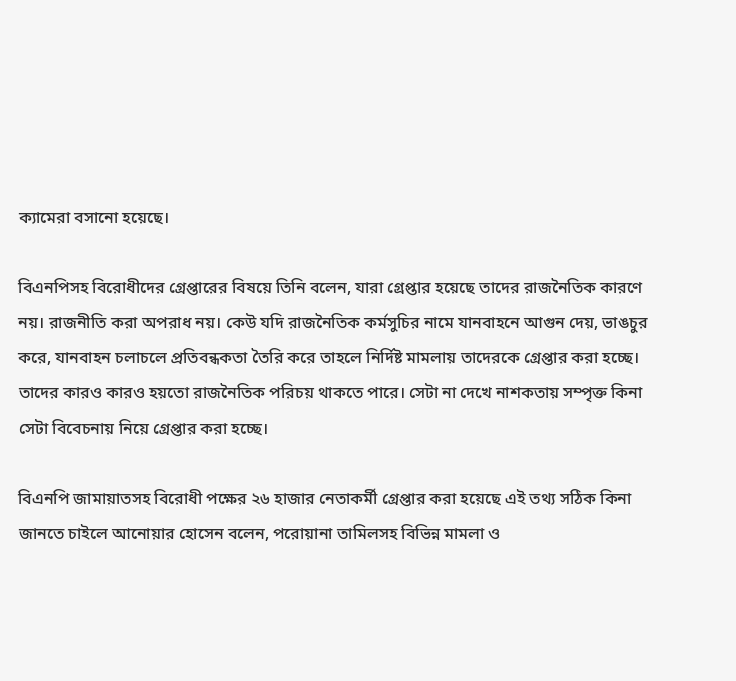ক্যামেরা বসানো হয়েছে।

বিএনপিসহ বিরোধীদের গ্রেপ্তারের বিষয়ে তিনি বলেন, যারা গ্রেপ্তার হয়েছে তাদের রাজনৈতিক কারণে নয়। রাজনীতি করা অপরাধ নয়। কেউ যদি রাজনৈতিক কর্মসুচির নামে যানবাহনে আগুন দেয়, ভাঙচুর করে, যানবাহন চলাচলে প্রতিবন্ধকতা তৈরি করে তাহলে নির্দিষ্ট মামলায় তাদেরকে গ্রেপ্তার করা হচ্ছে। তাদের কারও কারও হয়তো রাজনৈতিক পরিচয় থাকতে পারে। সেটা না দেখে নাশকতায় সম্পৃক্ত কিনা সেটা বিবেচনায় নিয়ে গ্রেপ্তার করা হচ্ছে।

বিএনপি জামায়াতসহ বিরোধী পক্ষের ২৬ হাজার নেতাকর্মী গ্রেপ্তার করা হয়েছে এই তথ্য সঠিক কিনা জানতে চাইলে আনোয়ার হোসেন বলেন, পরোয়ানা তামিলসহ বিভিন্ন মামলা ও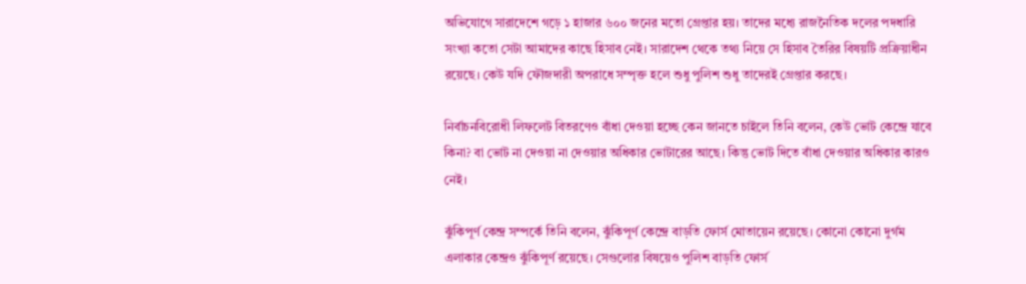অভিযোগে সারাদেশে গড়ে ১ হাজার ৬০০ জনের মতো গ্রেপ্তার হয়। তাদের মধ্যে রাজনৈতিক দলের পদধারি সংখ্যা কতো সেটা আমাদের কাছে হিসাব নেই। সারাদেশ থেকে তথ্য নিয়ে সে হিসাব তৈরির বিষয়টি প্রক্রিয়াধীন রয়েছে। কেউ যদি ফৌজদারী অপরাধে সম্পৃক্ত হলে শুধু পুলিশ শুধু তাদেরই গ্রেপ্তার করছে।

নির্বাচনবিরোধী লিফলেট বিতরণেও বাঁধা দেওয়া হচ্ছে কেন জানতে চাইলে তিনি বলেন, কেউ ভোট কেন্দ্রে যাবে কিনা? বা ভোট না দেওয়া না দেওয়ার অধিকার ভোটারের আছে। কিন্তু ভোট দিতে বাঁধা দেওয়ার অধিকার কারও নেই।

ঝুঁকিপূর্ণ কেন্দ্র সম্পর্কে তিনি বলেন, ঝুঁকিপূর্ণ কেন্দ্রে বাড়তি ফোর্স মোতায়েন রয়েছে। কোনো কোনো দুর্গম এলাকার কেন্দ্রও ঝুঁকিপূর্ণ রয়েছে। সেগুলোর বিষয়েও পুলিশ বাড়তি ফোর্স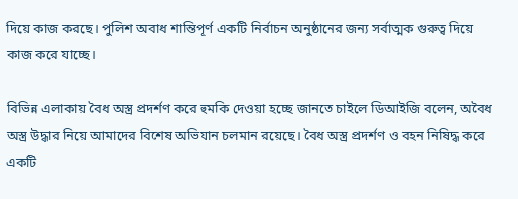দিয়ে কাজ করছে। পুলিশ অবাধ শান্তিপূর্ণ একটি নির্বাচন অনুষ্ঠানের জন্য সর্বাত্মক গুরুত্ব দিয়ে কাজ করে যাচ্ছে।

বিভিন্ন এলাকায় বৈধ অস্ত্র প্রদর্শণ করে হুমকি দেওয়া হচ্ছে জানতে চাইলে ডিআইজি বলেন, অবৈধ অস্ত্র উদ্ধার নিয়ে আমাদের বিশেষ অভিযান চলমান রয়েছে। বৈধ অস্ত্র প্রদর্শণ ও বহন নিষিদ্ধ করে একটি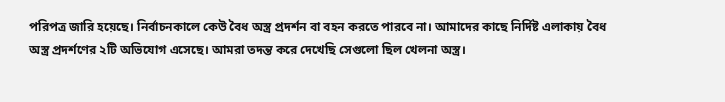পরিপত্র জারি হয়েছে। নির্বাচনকালে কেউ বৈধ অস্ত্র প্রদর্শন বা বহন করতে পারবে না। আমাদের কাছে নির্দিষ্ট এলাকায় বৈধ অস্ত্র প্রদর্শণের ২টি অভিযোগ এসেছে। আমরা তদন্ত করে দেখেছি সেগুলো ছিল খেলনা অস্ত্র।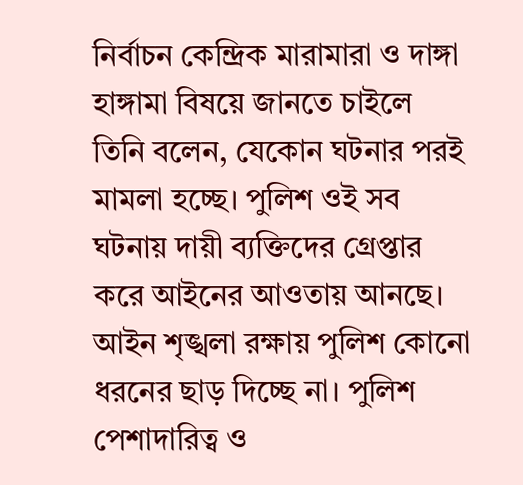নির্বাচন কেন্দ্রিক মারামারা ও দাঙ্গা হাঙ্গামা বিষয়ে জানতে চাইলে তিনি বলেন, যেকোন ঘটনার পরই মামলা হচ্ছে। পুলিশ ওই সব ঘটনায় দায়ী ব্যক্তিদের গ্রেপ্তার করে আইনের আওতায় আনছে। আইন শৃঙ্খলা রক্ষায় পুলিশ কোনো ধরনের ছাড় দিচ্ছে না। পুলিশ পেশাদারিত্ব ও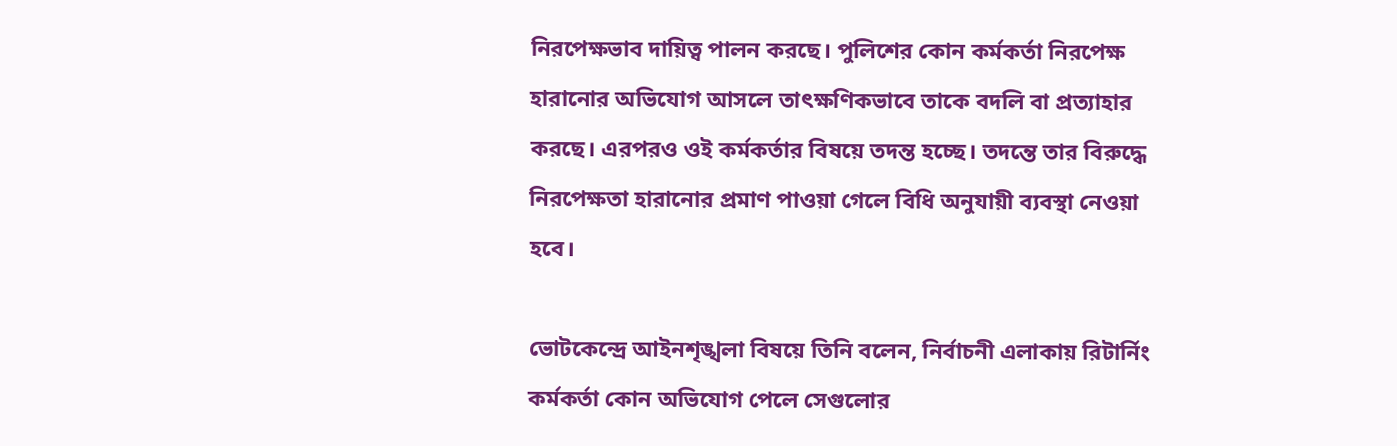নিরপেক্ষভাব দায়িত্ব পালন করছে। পুলিশের কোন কর্মকর্তা নিরপেক্ষ হারানোর অভিযোগ আসলে তাৎক্ষণিকভাবে তাকে বদলি বা প্রত্যাহার করছে। এরপরও ওই কর্মকর্তার বিষয়ে তদন্ত হচ্ছে। তদন্তে তার বিরুদ্ধে নিরপেক্ষতা হারানোর প্রমাণ পাওয়া গেলে বিধি অনুযায়ী ব্যবস্থা নেওয়া হবে।

ভোটকেন্দ্রে আইনশৃঙ্খলা বিষয়ে তিনি বলেন, নির্বাচনী এলাকায় রিটার্নিং কর্মকর্তা কোন অভিযোগ পেলে সেগুলোর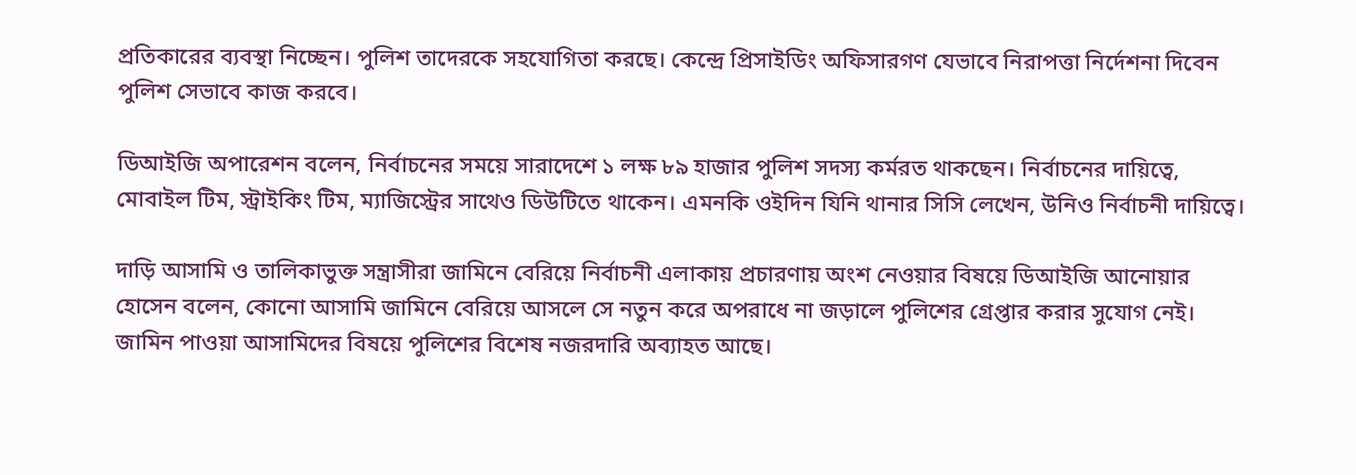প্রতিকারের ব্যবস্থা নিচ্ছেন। পুলিশ তাদেরকে সহযোগিতা করছে। কেন্দ্রে প্রিসাইডিং অফিসারগণ যেভাবে নিরাপত্তা নির্দেশনা দিবেন পুলিশ সেভাবে কাজ করবে।

ডিআইজি অপারেশন বলেন, নির্বাচনের সময়ে সারাদেশে ১ লক্ষ ৮৯ হাজার পুলিশ সদস্য কর্মরত থাকছেন। নির্বাচনের দায়িত্বে, মোবাইল টিম, স্ট্রাইকিং টিম, ম্যাজিস্ট্রের সাথেও ডিউটিতে থাকেন। এমনকি ওইদিন যিনি থানার সিসি লেখেন, উনিও নির্বাচনী দায়িত্বে।

দাড়ি আসামি ও তালিকাভুক্ত সন্ত্রাসীরা জামিনে বেরিয়ে নির্বাচনী এলাকায় প্রচারণায় অংশ নেওয়ার বিষয়ে ডিআইজি আনোয়ার হোসেন বলেন, কোনো আসামি জামিনে বেরিয়ে আসলে সে নতুন করে অপরাধে না জড়ালে পুলিশের গ্রেপ্তার করার সুযোগ নেই। জামিন পাওয়া আসামিদের বিষয়ে পুলিশের বিশেষ নজরদারি অব্যাহত আছে।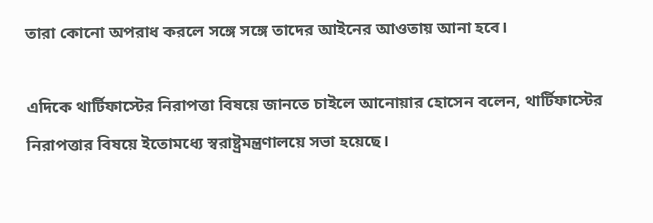তারা কোনো অপরাধ করলে সঙ্গে সঙ্গে তাদের আইনের আওতায় আনা হবে।

এদিকে থার্টিফাস্টের নিরাপত্তা বিষয়ে জানতে চাইলে আনোয়ার হোসেন বলেন, থার্টিফাস্টের নিরাপত্তার বিষয়ে ইতোমধ্যে স্বরাষ্ট্রমন্ত্রণালয়ে সভা হয়েছে।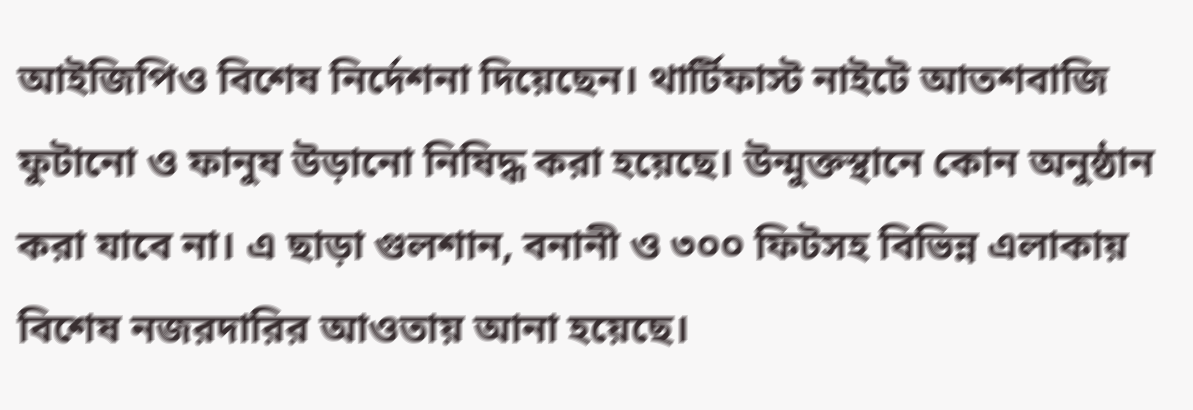আইজিপিও বিশেষ নির্দেশনা দিয়েছেন। থার্টিফাস্ট নাইটে আতশবাজি ফুটানো ও ফানুষ উড়ানো নিষিদ্ধ করা হয়েছে। উন্মুক্তস্থানে কোন অনুষ্ঠান করা যাবে না। এ ছাড়া গুলশান, বনানী ও ৩০০ ফিটসহ বিভিন্ন এলাকায় বিশেষ নজরদারির আওতায় আনা হয়েছে।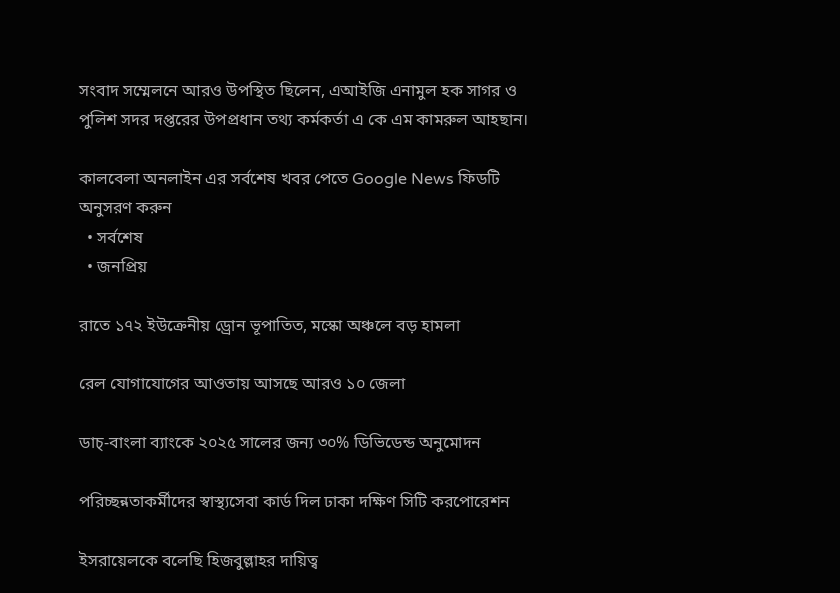সংবাদ সম্মেলনে আরও উপস্থিত ছিলেন, এআইজি এনামুল হক সাগর ও পুলিশ সদর দপ্তরের উপপ্রধান তথ্য কর্মকর্তা এ কে এম কামরুল আহছান।

কালবেলা অনলাইন এর সর্বশেষ খবর পেতে Google News ফিডটি অনুসরণ করুন
  • সর্বশেষ
  • জনপ্রিয়

রাতে ১৭২ ইউক্রেনীয় ড্রোন ভূপাতিত, মস্কো অঞ্চলে বড় হামলা

রেল যোগাযোগের আওতায় আসছে আরও ১০ জেলা

ডাচ্-বাংলা ব্যাংকে ২০২৫ সালের জন্য ৩০% ডিভিডেন্ড অনুমোদন

পরিচ্ছন্নতাকর্মীদের স্বাস্থ্যসেবা কার্ড দিল ঢাকা দক্ষিণ সিটি করপোরেশন

ইসরায়েলকে বলেছি হিজবুল্লাহর দায়িত্ব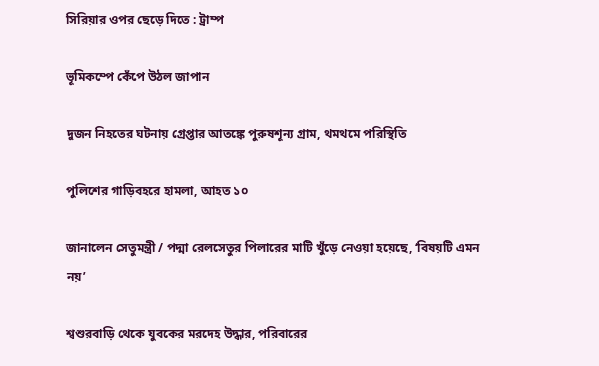সিরিয়ার ওপর ছেড়ে দিতে : ট্রাম্প

ভূমিকম্পে কেঁপে উঠল জাপান

দুজন নিহতের ঘটনায় গ্রেপ্তার আতঙ্কে পুরুষশূন্য গ্রাম, থমথমে পরিস্থিতি

পুলিশের গাড়িবহরে হামলা, আহত ১০

জানালেন সেতুমন্ত্রী / পদ্মা রেলসেতুর পিলারের মাটি খুঁড়ে নেওয়া হয়েছে, ‘বিষয়টি এমন নয়’

শ্বশুরবাড়ি থেকে যুবকের মরদেহ উদ্ধার, পরিবারের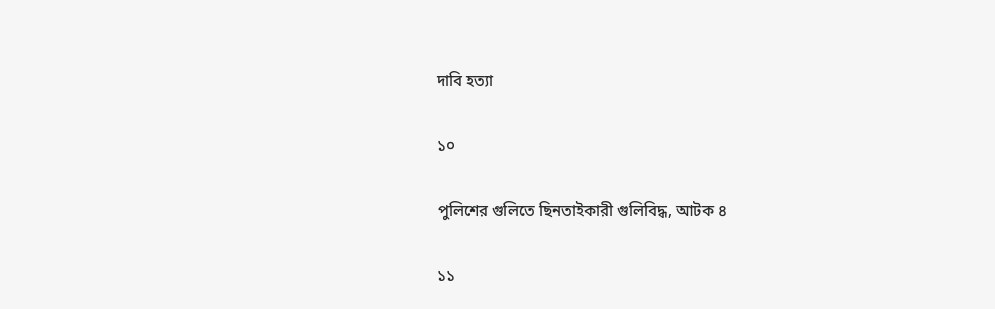দাবি হত্যা

১০

পুলিশের গুলিতে ছিনতাইকারী গুলিবিদ্ধ, আটক ৪

১১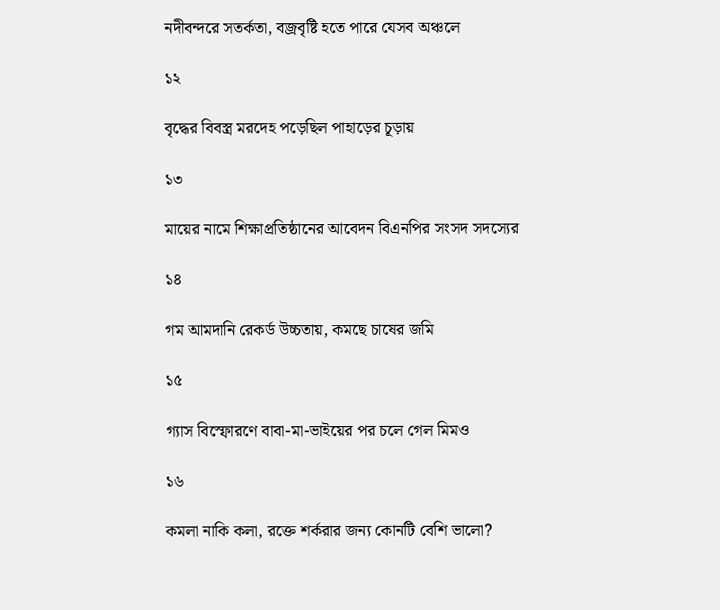নদীবন্দরে সতর্কতা, বজ্রবৃষ্টি হতে পারে যেসব অঞ্চলে

১২

বৃদ্ধের বিবস্ত্র মরদেহ পড়েছিল পাহাড়ের চূড়ায়

১৩

মায়ের নামে শিক্ষাপ্রতিষ্ঠানের আবেদন বিএনপির সংসদ সদস্যের

১৪

গম আমদানি রেকর্ড উচ্চতায়, কমছে চাষের জমি

১৫

গ্যাস বিস্ফোরণে বাবা-মা-ভাইয়ের পর চলে গেল মিমও

১৬

কমলা নাকি কলা, রক্তে শর্করার জন্য কোনটি বেশি ভালো?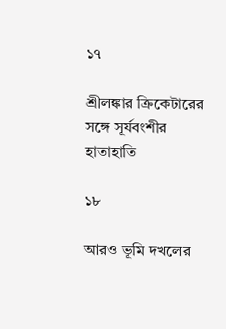১৭

শ্রীলঙ্কার ক্রিকেটারের সঙ্গে সূর্যবংশীর হাতাহাতি

১৮

আরও ভূমি দখলের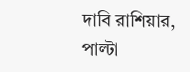দাবি রাশিয়ার, পাল্টা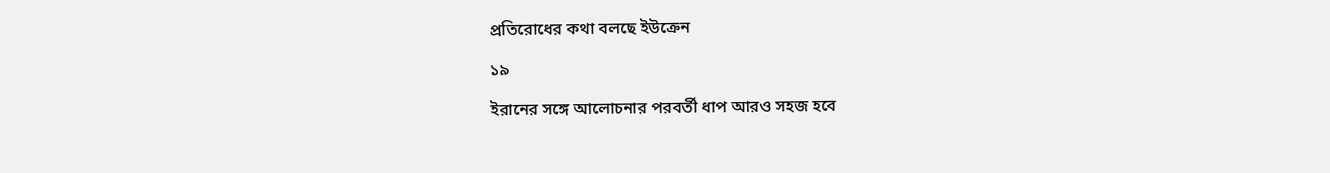প্রতিরোধের কথা বলছে ইউক্রেন

১৯

ইরানের সঙ্গে আলোচনার পরবর্তী ধাপ আরও সহজ হবে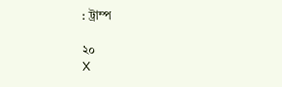: ট্রাম্প

২০
X